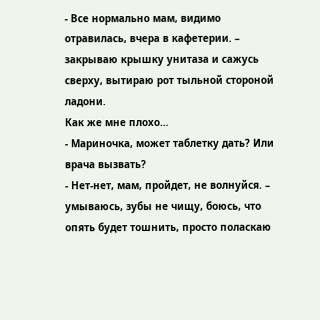- Все нормально мам, видимо отравилась, вчера в кафетерии. – закрываю крышку унитаза и сажусь сверху, вытираю рот тыльной стороной ладони.
Как же мне плохо…
- Мариночка, может таблетку дать? Или врача вызвать?
- Нет-нет, мам, пройдет, не волнуйся. – умываюсь, зубы не чищу, боюсь, что опять будет тошнить, просто поласкаю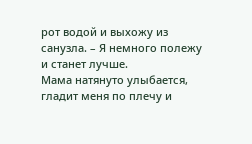рот водой и выхожу из санузла. – Я немного полежу и станет лучше.
Мама натянуто улыбается, гладит меня по плечу и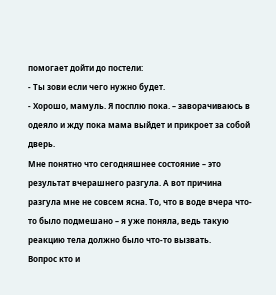помогает дойти до постели:
- Ты зови если чего нужно будет.
- Хорошо, мамуль. Я посплю пока. – заворачиваюсь в одеяло и жду пока мама выйдет и прикроет за собой дверь.
Мне понятно что сегодняшнее состояние – это результат вчерашнего разгула. А вот причина разгула мне не совсем ясна. То, что в воде вчера что-то было подмешано – я уже поняла, ведь такую реакцию тела должно было что-то вызвать.
Вопрос кто и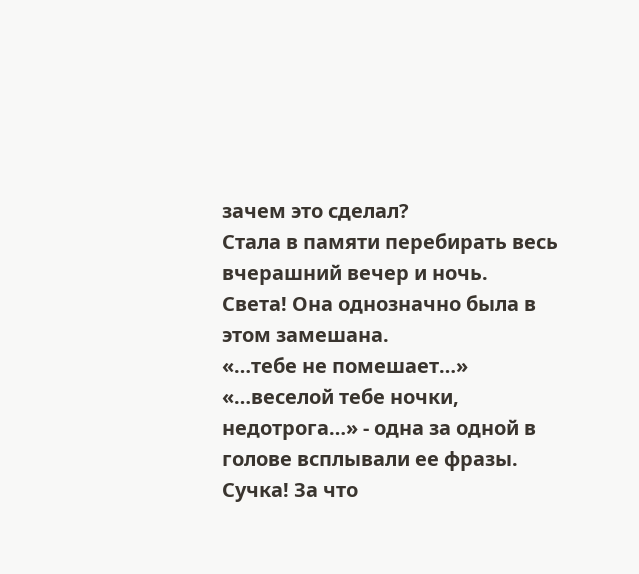зачем это сделал?
Стала в памяти перебирать весь вчерашний вечер и ночь.
Света! Она однозначно была в этом замешана.
«…тебе не помешает…»
«…веселой тебе ночки, недотрога…» - одна за одной в голове всплывали ее фразы.
Сучка! За что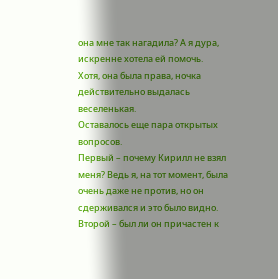она мне так нагадила? А я дура, искренне хотела ей помочь.
Хотя, она была права, ночка действительно выдалась веселенькая.
Оставалось еще пара открытых вопросов.
Первый – почему Кирилл не взял меня? Ведь я, на тот момент, была очень даже не против, но он сдерживался и это было видно.
Второй – был ли он причастен к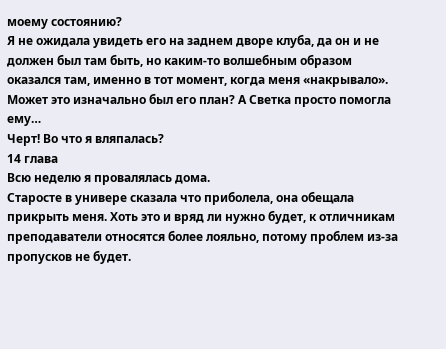моему состоянию?
Я не ожидала увидеть его на заднем дворе клуба, да он и не должен был там быть, но каким-то волшебным образом оказался там, именно в тот момент, когда меня «накрывало».
Может это изначально был его план? А Светка просто помогла ему…
Черт! Во что я вляпалась?
14 глава
Всю неделю я провалялась дома.
Старосте в универе сказала что приболела, она обещала прикрыть меня. Хоть это и вряд ли нужно будет, к отличникам преподаватели относятся более лояльно, потому проблем из-за пропусков не будет.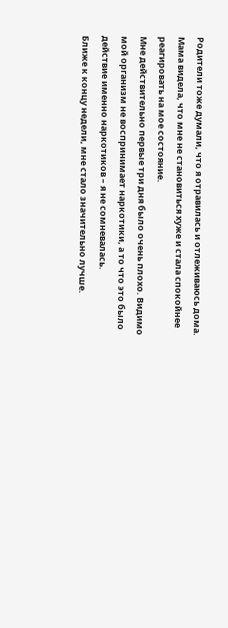Родители тоже думали, что я отравилась и отлеживаюсь дома. Мама видела, что мне не становиться хуже и стала спокойнее реагировать на мое состояние.
Мне действительно первые три дня было очень плохо. Видимо мой организм не воспринимает наркотики, а то что это было действие именно наркотиков – я не сомневалась.
Ближе к концу недели, мне стало значительно лучше.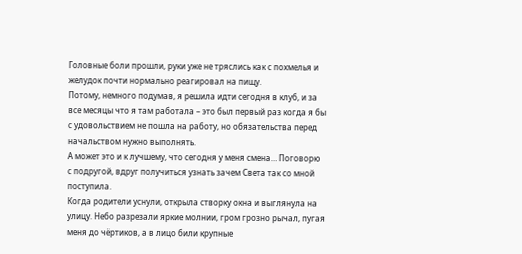Головные боли прошли, руки уже не тряслись как с похмелья и желудок почти нормально реагировал на пищу.
Потому, немного подумав, я решила идти сегодня в клуб, и за все месяцы что я там работала – это был первый раз когда я бы с удовольствием не пошла на работу, но обязательства перед начальством нужно выполнять.
А может это и к лучшему, что сегодня у меня смена… Поговорю с подругой, вдруг получиться узнать зачем Света так со мной поступила.
Когда родители уснули, открыла створку окна и выглянула на улицу. Небо разрезали яркие молнии, гром грозно рычал, пугая меня до чёртиков, а в лицо били крупные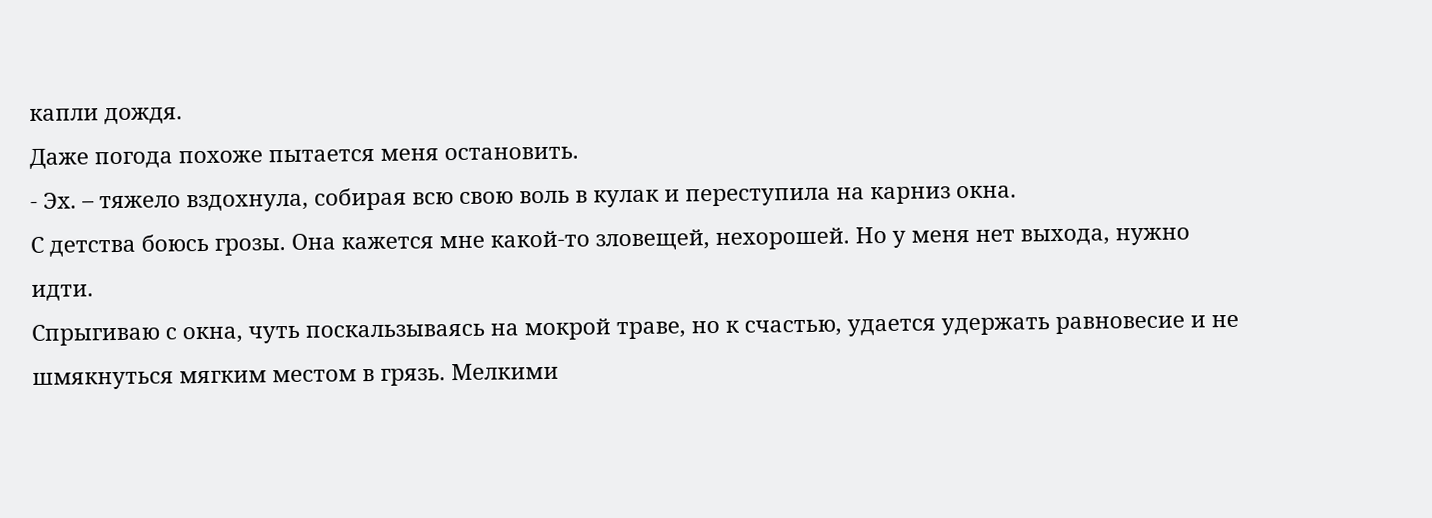капли дождя.
Даже погода похоже пытается меня остановить.
- Эх. – тяжело вздохнула, собирая всю свою воль в кулак и переступила на карниз окна.
С детства боюсь грозы. Она кажется мне какой-то зловещей, нехорошей. Но у меня нет выхода, нужно идти.
Спрыгиваю с окна, чуть поскальзываясь на мокрой траве, но к счастью, удается удержать равновесие и не шмякнуться мягким местом в грязь. Мелкими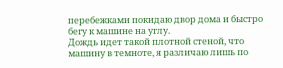перебежками покидаю двор дома и быстро бегу к машине на углу.
Дождь идет такой плотной стеной, что машину в темноте, я различаю лишь по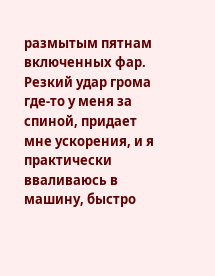размытым пятнам включенных фар. Резкий удар грома где-то у меня за спиной, придает мне ускорения, и я практически вваливаюсь в машину, быстро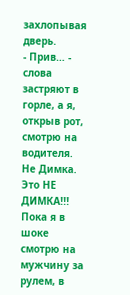захлопывая дверь.
- Прив… - слова застряют в горле, а я, открыв рот, смотрю на водителя.
Не Димка. Это НЕ ДИМКА!!!
Пока я в шоке смотрю на мужчину за рулем, в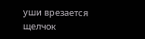уши врезается щелчок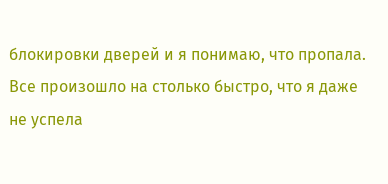блокировки дверей и я понимаю, что пропала. Все произошло на столько быстро, что я даже не успела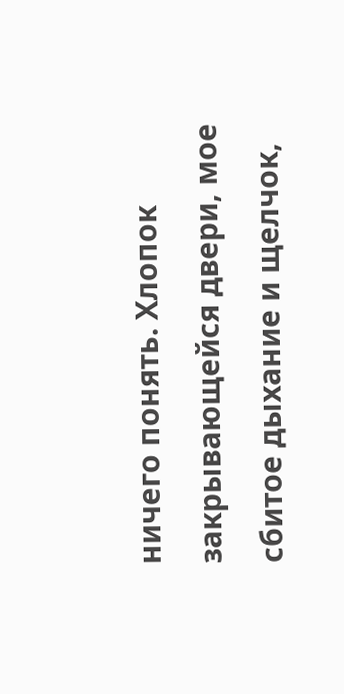ничего понять. Хлопок закрывающейся двери, мое сбитое дыхание и щелчок,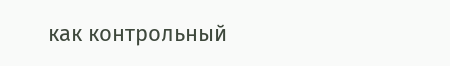как контрольный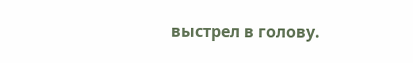выстрел в голову.